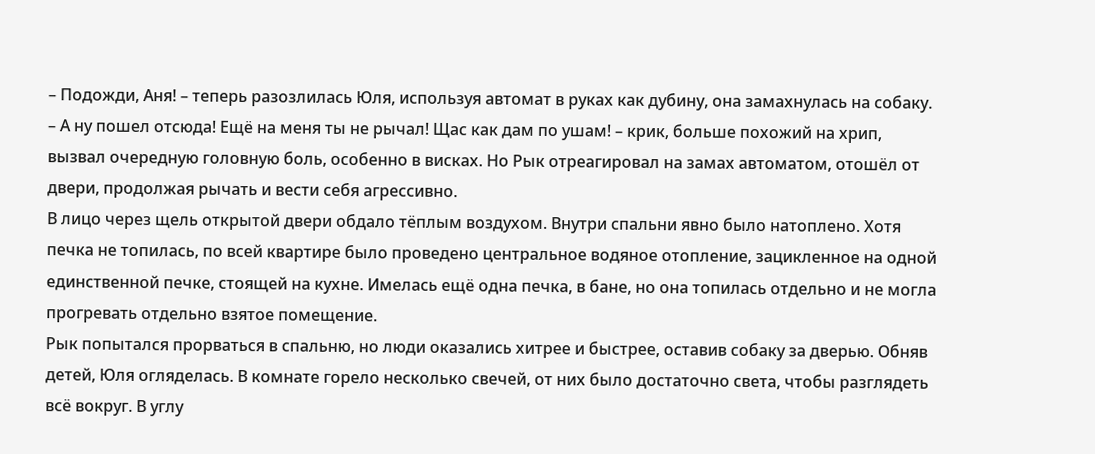– Подожди, Аня! – теперь разозлилась Юля, используя автомат в руках как дубину, она замахнулась на собаку.
– А ну пошел отсюда! Ещё на меня ты не рычал! Щас как дам по ушам! – крик, больше похожий на хрип, вызвал очередную головную боль, особенно в висках. Но Рык отреагировал на замах автоматом, отошёл от двери, продолжая рычать и вести себя агрессивно.
В лицо через щель открытой двери обдало тёплым воздухом. Внутри спальни явно было натоплено. Хотя печка не топилась, по всей квартире было проведено центральное водяное отопление, зацикленное на одной единственной печке, стоящей на кухне. Имелась ещё одна печка, в бане, но она топилась отдельно и не могла прогревать отдельно взятое помещение.
Рык попытался прорваться в спальню, но люди оказались хитрее и быстрее, оставив собаку за дверью. Обняв детей, Юля огляделась. В комнате горело несколько свечей, от них было достаточно света, чтобы разглядеть всё вокруг. В углу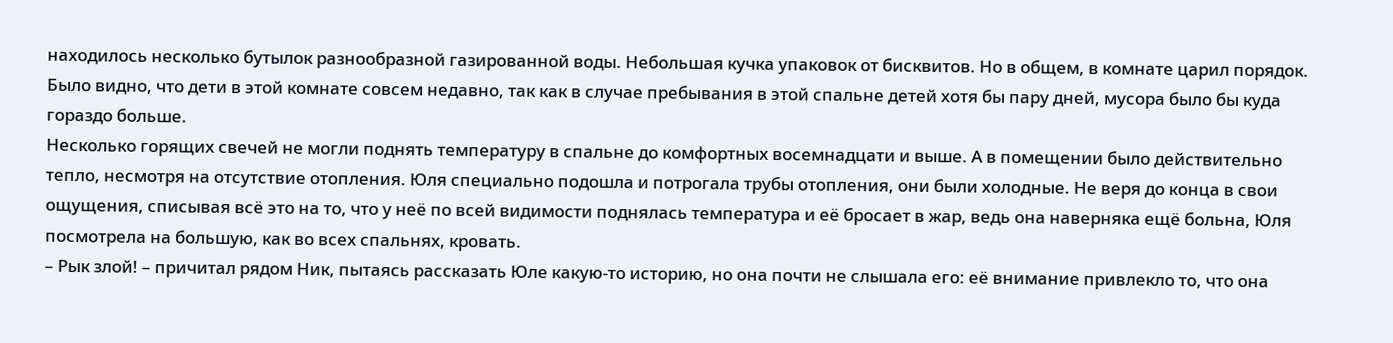находилось несколько бутылок разнообразной газированной воды. Небольшая кучка упаковок от бисквитов. Но в общем, в комнате царил порядок. Было видно, что дети в этой комнате совсем недавно, так как в случае пребывания в этой спальне детей хотя бы пару дней, мусора было бы куда гораздо больше.
Несколько горящих свечей не могли поднять температуру в спальне до комфортных восемнадцати и выше. А в помещении было действительно тепло, несмотря на отсутствие отопления. Юля специально подошла и потрогала трубы отопления, они были холодные. Не веря до конца в свои ощущения, списывая всё это на то, что у неё по всей видимости поднялась температура и её бросает в жар, ведь она наверняка ещё больна, Юля посмотрела на большую, как во всех спальнях, кровать.
– Рык злой! – причитал рядом Ник, пытаясь рассказать Юле какую-то историю, но она почти не слышала его: её внимание привлекло то, что она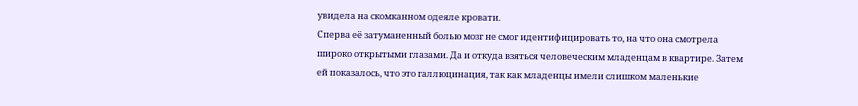увидела на скомканном одеяле кровати.
Сперва её затуманенный болью мозг не смог идентифицировать то, на что она смотрела широко открытыми глазами. Да и откуда взяться человеческим младенцам в квартире. Затем ей показалось, что это галлюцинация, так как младенцы имели слишком маленькие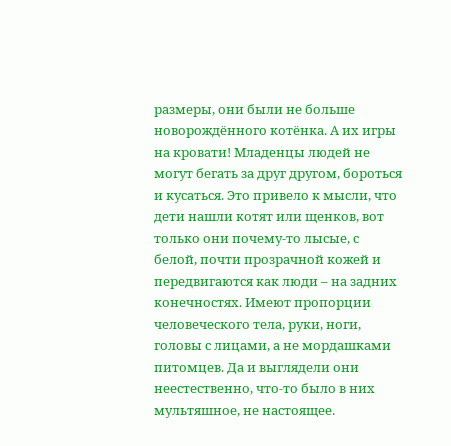размеры, они были не больше новорождённого котёнка. А их игры на кровати! Младенцы людей не могут бегать за друг другом, бороться и кусаться. Это привело к мысли, что дети нашли котят или щенков, вот только они почему-то лысые, с белой, почти прозрачной кожей и передвигаются как люди – на задних конечностях. Имеют пропорции человеческого тела, руки, ноги, головы с лицами, а не мордашками питомцев. Да и выглядели они неестественно, что-то было в них мультяшное, не настоящее.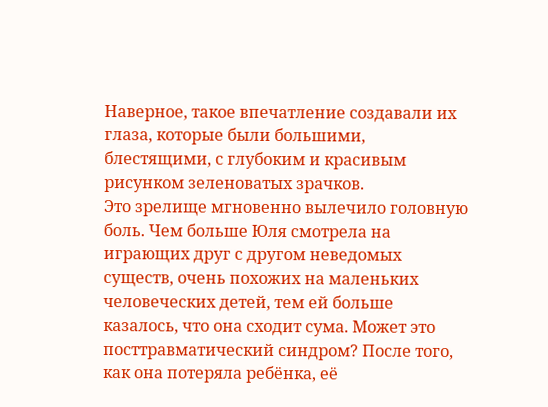Наверное, такое впечатление создавали их глаза, которые были большими, блестящими, с глубоким и красивым рисунком зеленоватых зрачков.
Это зрелище мгновенно вылечило головную боль. Чем больше Юля смотрела на играющих друг с другом неведомых существ, очень похожих на маленьких человеческих детей, тем ей больше казалось, что она сходит сума. Может это посттравматический синдром? После того, как она потеряла ребёнка, её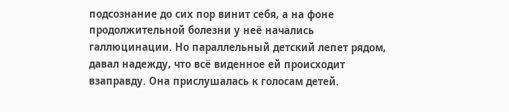подсознание до сих пор винит себя, а на фоне продолжительной болезни у неё начались галлюцинации. Но параллельный детский лепет рядом, давал надежду, что всё виденное ей происходит взаправду. Она прислушалась к голосам детей.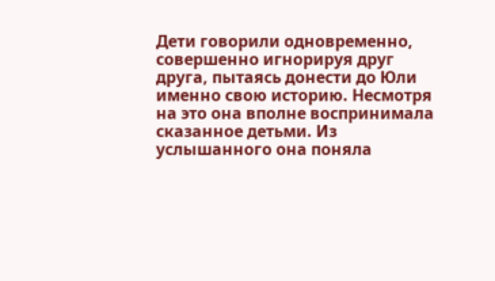Дети говорили одновременно, совершенно игнорируя друг друга, пытаясь донести до Юли именно свою историю. Несмотря на это она вполне воспринимала сказанное детьми. Из услышанного она поняла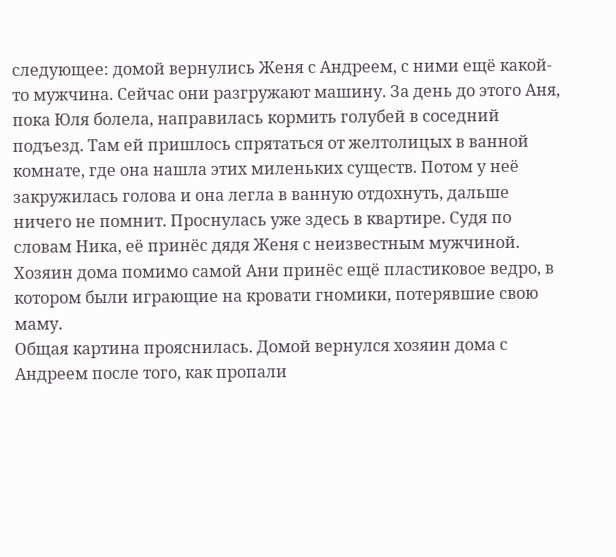следующее: домой вернулись Женя с Андреем, с ними ещё какой-то мужчина. Сейчас они разгружают машину. За день до этого Аня, пока Юля болела, направилась кормить голубей в соседний подъезд. Там ей пришлось спрятаться от желтолицых в ванной комнате, где она нашла этих миленьких существ. Потом у неё закружилась голова и она легла в ванную отдохнуть, дальше ничего не помнит. Проснулась уже здесь в квартире. Судя по словам Ника, её принёс дядя Женя с неизвестным мужчиной. Хозяин дома помимо самой Ани принёс ещё пластиковое ведро, в котором были играющие на кровати гномики, потерявшие свою маму.
Общая картина прояснилась. Домой вернулся хозяин дома с Андреем после того, как пропали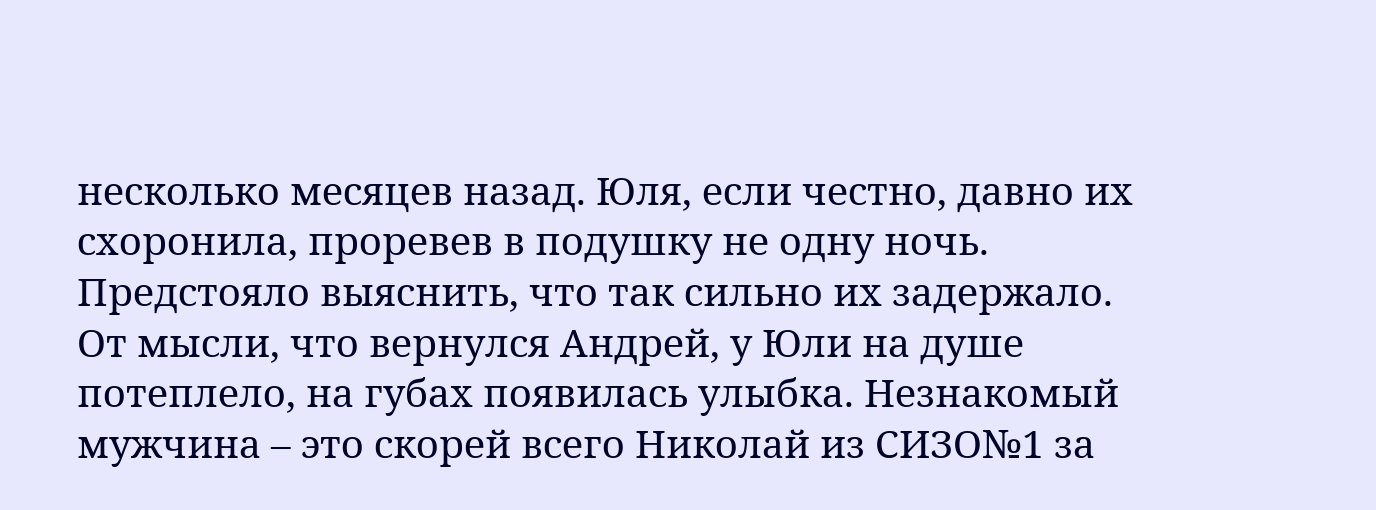несколько месяцев назад. Юля, если честно, давно их схоронила, проревев в подушку не одну ночь. Предстояло выяснить, что так сильно их задержало. От мысли, что вернулся Андрей, у Юли на душе потеплело, на губах появилась улыбка. Незнакомый мужчина – это скорей всего Николай из СИЗО№1 за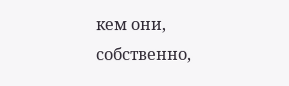кем они, собственно,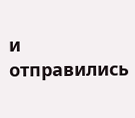и отправились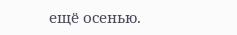ещё осенью.